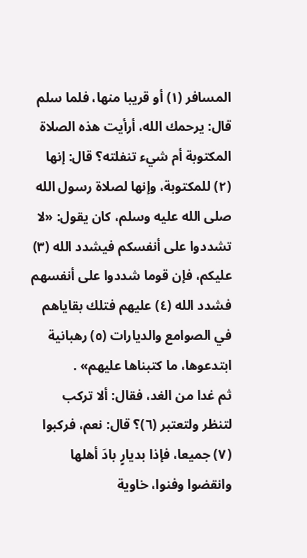المسافر (١) أو قريبا منها، فلما سلم قال: يرحمك الله، أرأيت هذه الصلاة المكتوبة أم شيء تنفلته؟ قال: إنها (٢) للمكتوبة، وإنها لصلاة رسول الله صلى الله عليه وسلم، كان يقول: «لا تشددوا على أنفسكم فيشدد الله (٣) عليكم، فإن قوما شددوا على أنفسهم فشدد الله (٤) عليهم فتلك بقاياهم في الصوامع والديارات (٥) رهبانية ابتدعوها، ما كتبناها عليهم» .
ثم غدا من الغد، فقال: ألا تركب لتنظر ولتعتبر (٦)؟ قال: نعم، فركبوا (٧) جميعا، فإذا بديارٍ بادَ أهلها وانقضوا وفنوا، خاوية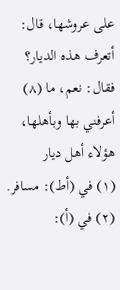على عروشها، قال: أتعرف هذه الديار؟ فقال: نعم، ما (٨) أعرفني بها وبأهلها، هؤلاء أهل ديار
(١) في (أط): مسافر.
(٢) في (أ):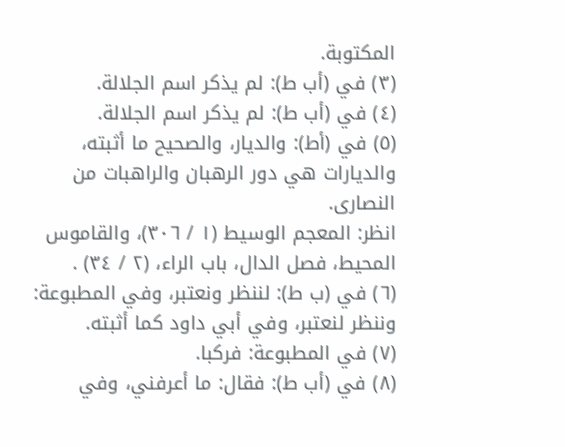المكتوبة.
(٣) في (أب ط): لم يذكر اسم الجلالة.
(٤) في (أب ط): لم يذكر اسم الجلالة.
(٥) في (أط): والديار، والصحيح ما أثبته، والديارات هي دور الرهبان والراهبات من النصارى.
انظر: المعجم الوسيط (١ / ٣٠٦)، والقاموس المحيط، فصل الدال، باب الراء، (٢ / ٣٤) .
(٦) في (ب ط): لننظر ونعتبر، وفي المطبوعة: وننظر لنعتبر، وفي أبي داود كما أثبته.
(٧) في المطبوعة: فركبا.
(٨) في (أب ط): فقال: ما أعرفني، وفي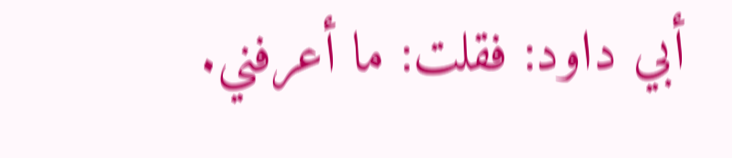أبي داود: فقلت: ما أعرفني.